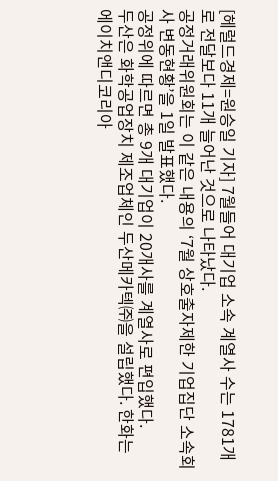[헤럴드경제=원승일 기자] 7월들어 대기업 소속 계열사 수는 1781개로 전달보다 11개 늘어난 것으로 나타났다.
공정거래위원회는 이 같은 내용의 ‘7월 상호출자제한 기업집단 소속회사 변동현황’을 1일 발표했다.
공정위에 따르면 총 9개 대기업이 20개사를 계열사로 편입했다.
두산은 화학공업장치 제조업체인 두산메카텍㈜을 설립했다. 한화는 에이치앤디코리아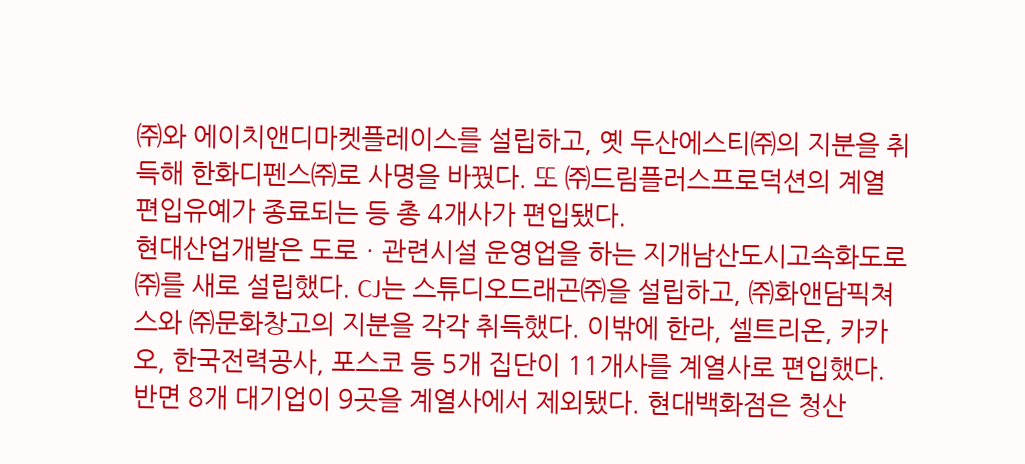㈜와 에이치앤디마켓플레이스를 설립하고, 옛 두산에스티㈜의 지분을 취득해 한화디펜스㈜로 사명을 바꿨다. 또 ㈜드림플러스프로덕션의 계열 편입유예가 종료되는 등 총 4개사가 편입됐다.
현대산업개발은 도로ㆍ관련시설 운영업을 하는 지개남산도시고속화도로㈜를 새로 설립했다. CJ는 스튜디오드래곤㈜을 설립하고, ㈜화앤담픽쳐스와 ㈜문화창고의 지분을 각각 취득했다. 이밖에 한라, 셀트리온, 카카오, 한국전력공사, 포스코 등 5개 집단이 11개사를 계열사로 편입했다.
반면 8개 대기업이 9곳을 계열사에서 제외됐다. 현대백화점은 청산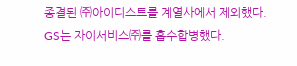종결된 ㈜아이디스트를 계열사에서 제외했다. GS는 자이서비스㈜를 흡수합병했다.